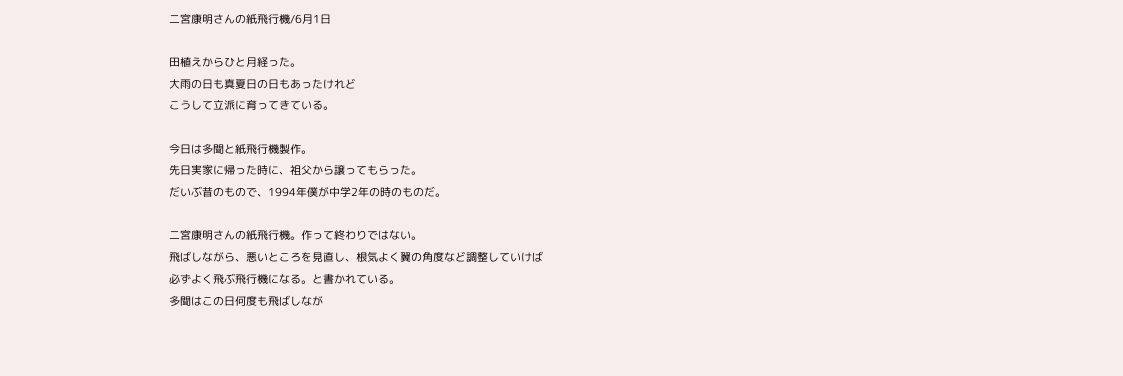二宮康明さんの紙飛行機/6月1日

田植えからひと月経った。
大雨の日も真夏日の日もあったけれど
こうして立派に育ってきている。

今日は多聞と紙飛行機製作。
先日実家に帰った時に、祖父から譲ってもらった。
だいぶ昔のもので、1994年僕が中学2年の時のものだ。

二宮康明さんの紙飛行機。作って終わりではない。
飛ばしながら、悪いところを見直し、根気よく翼の角度など調整していけば
必ずよく飛ぶ飛行機になる。と書かれている。
多聞はこの日何度も飛ばしなが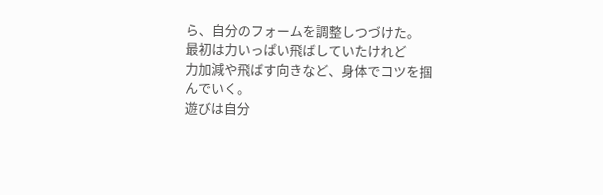ら、自分のフォームを調整しつづけた。
最初は力いっぱい飛ばしていたけれど
力加減や飛ばす向きなど、身体でコツを掴んでいく。
遊びは自分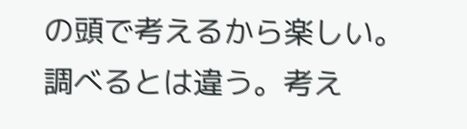の頭で考えるから楽しい。
調べるとは違う。考え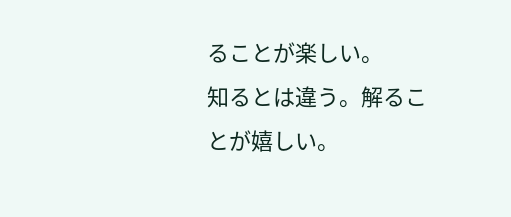ることが楽しい。
知るとは違う。解ることが嬉しい。